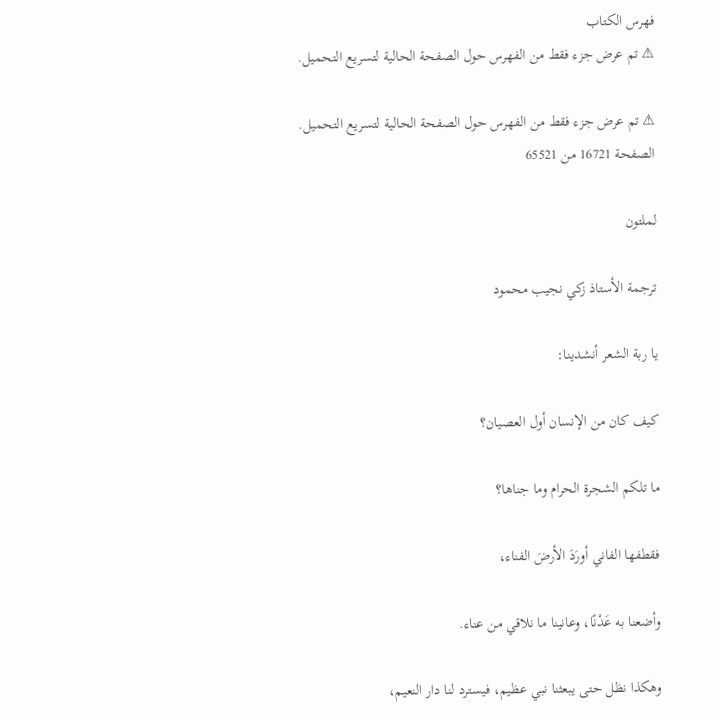فهرس الكتاب
⚠ تم عرض جزء فقط من الفهرس حول الصفحة الحالية لتسريع التحميل.

⚠ تم عرض جزء فقط من الفهرس حول الصفحة الحالية لتسريع التحميل.
الصفحة 16721 من 65521

لملتون

ترجمة الأستاذ زكي نجيب محمود

يا ربة الشعر أنشدينا:

كيف كان من الإنسان أول العصيان؟

ما تلكم الشجرة الحرام وما جناها؟

فقطفها الفاني أورَدَ الأرضَ الفناء،

وأضعنا به عَدْنًا، وعانينا ما نلاقي من عناء.

وهكذا نظل حتى يبعثنا نبي عظيم، فيسترد لنا دار النعيم،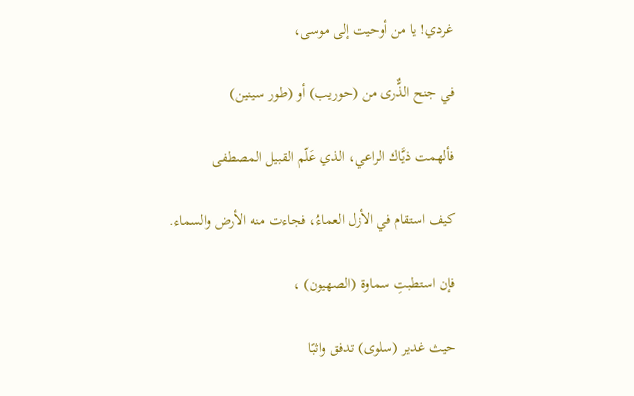غردي! يا من أوحيت إلى موسى،

في جنح الذٌّرى من (حوريب) أو (طور سينين)

فألهمت ذيَّاك الراعي، الذي عَلّم القبيل المصطفى

كيف استقام في الأزل العماءُ، فجاءت منه الأرض والسماء.

فإن استطبتِ سماوة (الصهيون) ،

حيث غدير (سلوى) تدفق واثبًا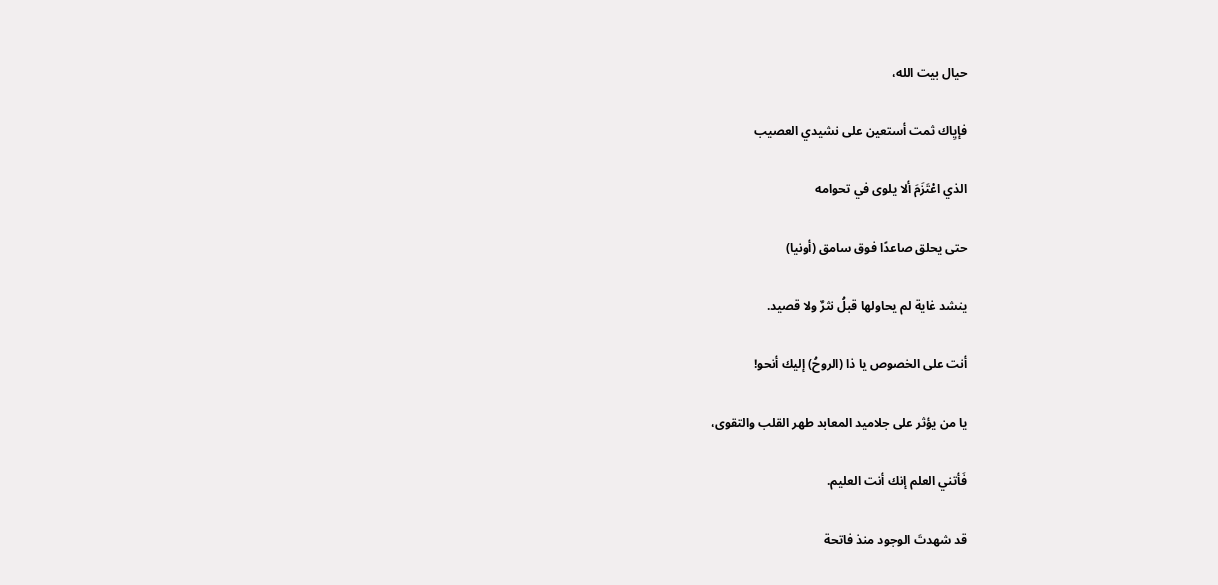حيال بيت الله،

فإيِاك ثمت أستعين على نشيدي العصيب

الذي اعْتَزَمَ ألا يلوى في تحوامه

حتى يحلق صاعدًا فوق سامق (أونيا)

ينشد غاية لم يحاولها قبلُ نثرٌ ولا قصيد.

أنت على الخصوص يا ذا (الروحُ) إليك أنحو!

يا من يؤثر على جلاميد المعابد طهر القلب والتقوى،

فَأتني العلم إنك أنت العليم.

قد شهدتَ الوجود منذ فاتحة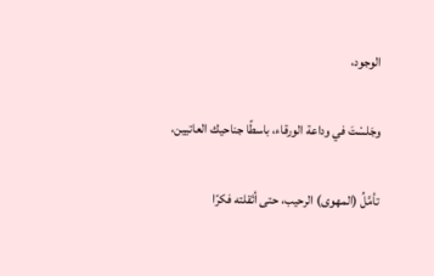الوجود،

وجَلسْتَ في وداعة الورقاء، باسطًا جناحيك العاتيين،

تأمَّلُ (المهوى) الرحيب، حتى أثقلته فكرًا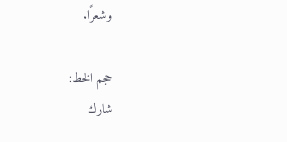وشعرًا.

حجم الخط:
شارك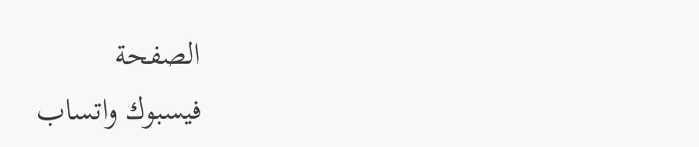الصفحة
فيسبوك واتساب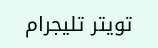تويتر تليجرام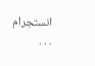انستجرام
. . .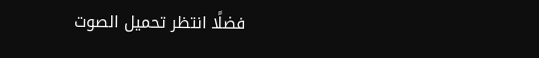فضلًا انتظر تحميل الصوت